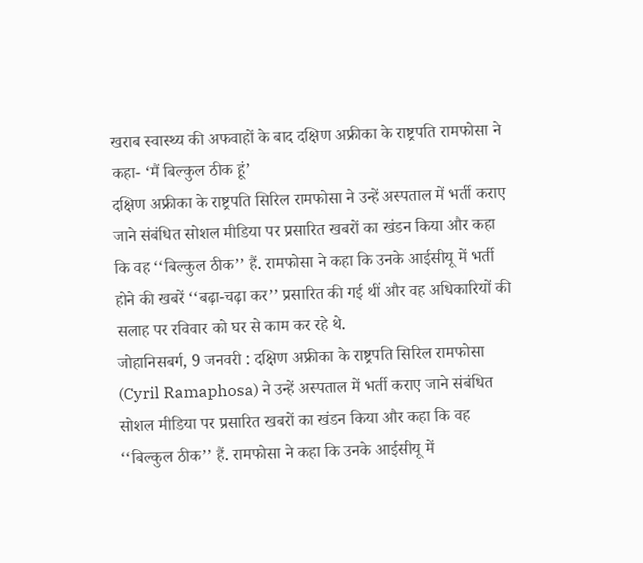खराब स्वास्थ्य की अफवाहों के बाद दक्षिण अफ्रीका के राष्ट्रपति रामफोसा ने कहा- ‘मैं बिल्कुल ठीक हूं’
दक्षिण अफ्रीका के राष्ट्रपति सिरिल रामफोसा ने उन्हें अस्पताल में भर्ती कराए जाने संबंधित सोशल मीडिया पर प्रसारित खबरों का खंडन किया और कहा कि वह ‘‘बिल्कुल ठीक’’ हैं. रामफोसा ने कहा कि उनके आईसीयू में भर्ती होने की खबरें ‘‘बढ़ा-चढ़ा कर’’ प्रसारित की गई थीं और वह अधिकारियों की सलाह पर रविवार को घर से काम कर रहे थे.
जोहानिसबर्ग, 9 जनवरी : दक्षिण अफ्रीका के राष्ट्रपति सिरिल रामफोसा (Cyril Ramaphosa) ने उन्हें अस्पताल में भर्ती कराए जाने संबंधित सोशल मीडिया पर प्रसारित खबरों का खंडन किया और कहा कि वह ‘‘बिल्कुल ठीक’’ हैं. रामफोसा ने कहा कि उनके आईसीयू में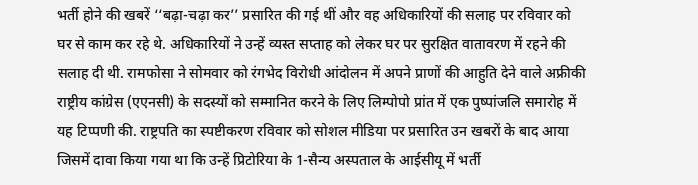भर्ती होने की खबरें ‘‘बढ़ा-चढ़ा कर’’ प्रसारित की गई थीं और वह अधिकारियों की सलाह पर रविवार को घर से काम कर रहे थे. अधिकारियों ने उन्हें व्यस्त सप्ताह को लेकर घर पर सुरक्षित वातावरण में रहने की सलाह दी थी. रामफोसा ने सोमवार को रंगभेद विरोधी आंदोलन में अपने प्राणों की आहुति देने वाले अफ्रीकी राष्ट्रीय कांग्रेस (एएनसी) के सदस्यों को सम्मानित करने के लिए लिम्पोपो प्रांत में एक पुष्पांजलि समारोह में यह टिप्पणी की. राष्ट्रपति का स्पष्टीकरण रविवार को सोशल मीडिया पर प्रसारित उन खबरों के बाद आया जिसमें दावा किया गया था कि उन्हें प्रिटोरिया के 1-सैन्य अस्पताल के आईसीयू में भर्ती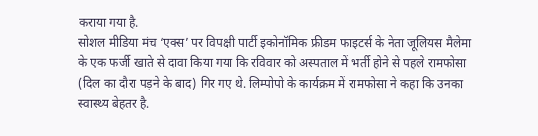कराया गया है.
सोशल मीडिया मंच ‘एक्स’ पर विपक्षी पार्टी इकोनॉमिक फ्रीडम फाइटर्स के नेता जूलियस मैलेमा के एक फर्जी खाते से दावा किया गया कि रविवार को अस्पताल में भर्ती होने से पहले रामफोसा (दिल का दौरा पड़ने के बाद) गिर गए थे. लिम्पोपो के कार्यक्रम में रामफोसा ने कहा कि उनका स्वास्थ्य बेहतर है.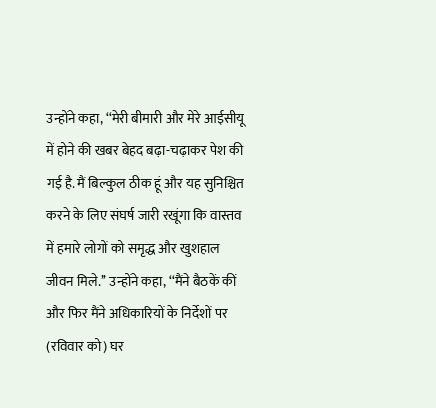उन्होंने कहा, ‘‘मेरी बीमारी और मेरे आईसीयू में होने की खबर बेहद बढ़ा-चढ़ाकर पेश की गई है. मैं बिल्कुल ठीक हूं और यह सुनिश्चित करने के लिए संघर्ष जारी रखूंगा कि वास्तव में हमारे लोगों को समृद्ध और खुशहाल जीवन मिले.’’ उन्होंने कहा, ‘‘मैंने बैठकें कीं और फिर मैंने अधिकारियों के निर्देशों पर (रविवार को) घर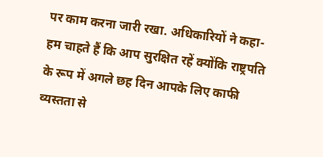पर काम करना जारी रखा. अधिकारियों ने कहा- हम चाहते हैं कि आप सुरक्षित रहें क्योंकि राष्ट्रपति के रूप में अगले छह दिन आपके लिए काफी व्यस्तता से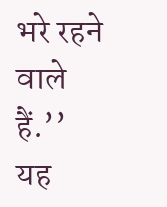भरे रहने वाले हैं.’’ यह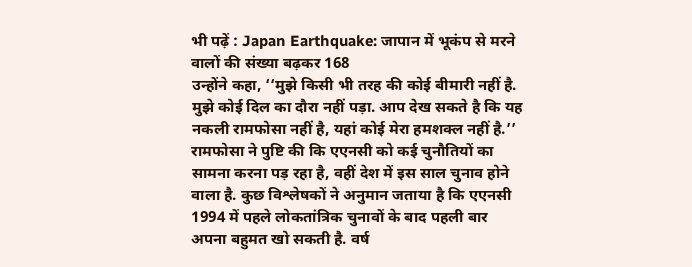भी पढ़ें : Japan Earthquake: जापान में भूकंप से मरने वालों की संख्या बढ़कर 168
उन्होंने कहा, ‘‘मुझे किसी भी तरह की कोई बीमारी नहीं है. मुझे कोई दिल का दौरा नहीं पड़ा. आप देख सकते है कि यह नकली रामफोसा नहीं है, यहां कोई मेरा हमशक्ल नहीं है.’’ रामफोसा ने पुष्टि की कि एएनसी को कई चुनौतियों का सामना करना पड़ रहा है, वहीं देश में इस साल चुनाव होने वाला है. कुछ विश्लेषकों ने अनुमान जताया है कि एएनसी 1994 में पहले लोकतांत्रिक चुनावों के बाद पहली बार अपना बहुमत खो सकती है. वर्ष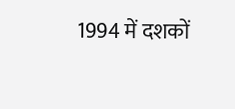1994 में दशकों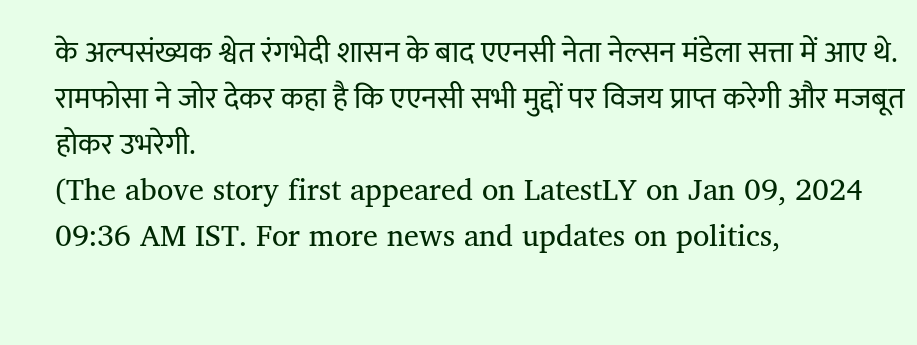के अल्पसंख्यक श्वेत रंगभेदी शासन के बाद एएनसी नेता नेल्सन मंडेला सत्ता में आए थे. रामफोसा ने जोर देकर कहा है कि एएनसी सभी मुद्दों पर विजय प्राप्त करेगी और मजबूत होकर उभरेगी.
(The above story first appeared on LatestLY on Jan 09, 2024 09:36 AM IST. For more news and updates on politics,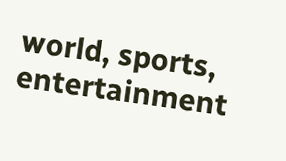world, sports, entertainment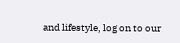and lifestyle, log on to our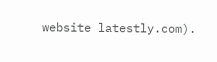website latestly.com).